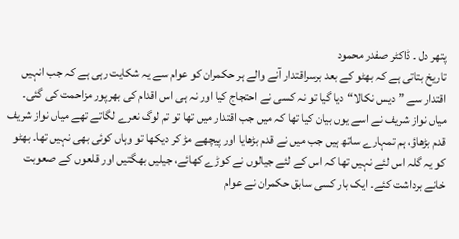پتھر دل ۔ ڈاکٹر صفدر محمود
تاریخ بتاتی ہے کہ بھٹو کے بعد برسراقتدار آنے والے ہر حکمران کو عوام سے یہ شکایت رہی ہے کہ جب انہیں اقتدار سے ”دیس نکالا“دیا گیا تو نہ کسی نے احتجاج کیا اور نہ ہی اس اقدام کی بھرپور مزاحمت کی گئی۔ میاں نواز شریف نے اسے یوں بیان کیا تھا کہ میں جب اقتدار میں تھا تو تم لوگ نعرے لگاتے تھے میاں نواز شریف قدم بڑھاؤ، ہم تمہارے ساتھ ہیں جب میں نے قدم بڑھایا اور پیچھے مڑ کر دیکھا تو وہاں کوئی بھی نہیں تھا۔ بھٹو کو یہ گلہ اس لئے نہیں تھا کہ اس کے لئے جیالوں نے کوڑے کھائے، جیلیں بھگتیں اور قلعوں کے صعوبت خانے برداشت کئے۔ ایک بار کسی سابق حکمران نے عوام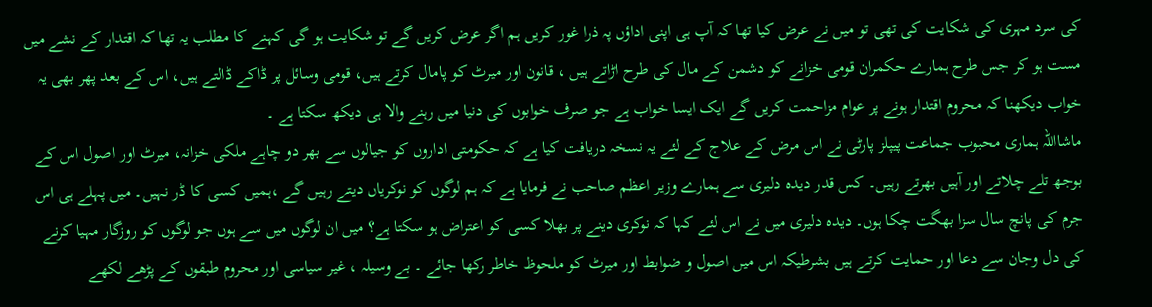کی سرد مہری کی شکایت کی تھی تو میں نے عرض کیا تھا کہ آپ ہی اپنی اداؤں پہ ذرا غور کریں ہم اگر عرض کریں گے تو شکایت ہو گی کہنے کا مطلب یہ تھا کہ اقتدار کے نشے میں مست ہو کر جس طرح ہمارے حکمران قومی خزانے کو دشمن کے مال کی طرح اڑاتے ہیں ، قانون اور میرٹ کو پامال کرتے ہیں، قومی وسائل پر ڈاکے ڈالتے ہیں، اس کے بعد پھر بھی یہ خواب دیکھنا کہ محروم اقتدار ہونے پر عوام مزاحمت کریں گے ایک ایسا خواب ہے جو صرف خوابوں کی دنیا میں رہنے والا ہی دیکھ سکتا ہے ۔
ماشااللہ ہماری محبوب جماعت پیپلز پارٹی نے اس مرض کے علاج کے لئے یہ نسخہ دریافت کیا ہے کہ حکومتی اداروں کو جیالوں سے بھر دو چاہے ملکی خزانہ، میرٹ اور اصول اس کے بوجھ تلے چلاتے اور آہیں بھرتے رہیں۔ کس قدر دیدہ دلیری سے ہمارے وزیر اعظم صاحب نے فرمایا ہے کہ ہم لوگوں کو نوکریاں دیتے رہیں گے ،ہمیں کسی کا ڈر نہیں۔ میں پہلے ہی اس جرم کی پانچ سال سزا بھگت چکا ہوں۔ دیدہ دلیری میں نے اس لئے کہا کہ نوکری دینے پر بھلا کسی کو اعتراض ہو سکتا ہے؟ میں ان لوگوں میں سے ہوں جو لوگوں کو روزگار مہیا کرنے کی دل وجان سے دعا اور حمایت کرتے ہیں بشرطیکہ اس میں اصول و ضوابط اور میرٹ کو ملحوظ خاطر رکھا جائے ۔ بے وسیلہ ، غیر سیاسی اور محروم طبقوں کے پڑھے لکھے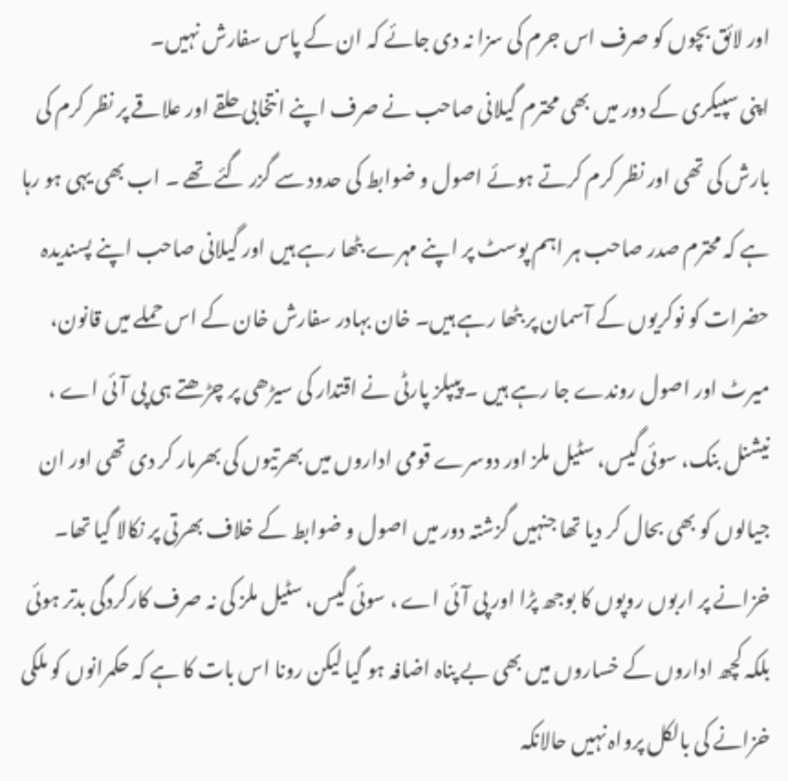اور لائق بچوں کو صرف اس جرم کی سزا نہ دی جائے کہ ان کے پاس سفارش نہیں۔
اپنی سپیکری کے دور میں بھی محترم گیلانی صاحب نے صرف اپنے انتخابی حلقے اور علاقے پر نظر کرم کی بارش کی تھی اور نظر کرم کرتے ہوئے اصول و ضوابط کی حدود سے گزر گئے تھے ۔ اب بھی یہی ہو رہا ہے کہ محترم صدر صاحب ہر اہم پوسٹ پر اپنے مہرے بٹھا رہے ہیں اور گیلانی صاحب اپنے پسندیدہ حضرات کو نوکریوں کے آسمان پر بٹھا رہے ہیں۔ خان بہادر سفارش خان کے اس حملے میں قانون، میرٹ اور اصول روندے جا رہے ہیں ۔ پیپلز پارٹی نے اقتدار کی سیڑھی پر چڑھتے ہی پی آئی اے ، نیشنل بنک، سوئی گیس، سٹیل ملز اور دوسرے قومی اداروں میں بھرتیوں کی بھرمار کر دی تھی اور ان جیالوں کو بھی بحال کر دیا تھا جنہیں گزشتہ دور میں اصول و ضوابط کے خلاف بھرتی پر نکالا گیا تھا۔ خزانے پر اربوں روپوں کا بوجھ پڑا اور پی آئی اے ، سوئی گیس، سٹیل ملز کی نہ صرف کارکردگی بدتر ہوئی بلکہ کچھ اداروں کے خساروں میں بھی بے پناہ اضافہ ہو گیا لیکن رونا اس بات کا ہے کہ حکمرانوں کو ملکی خزانے کی بالکل پرواہ نہیں حالانکہ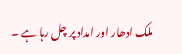ملک ادھار اور امداد پر چل رہا ہے ۔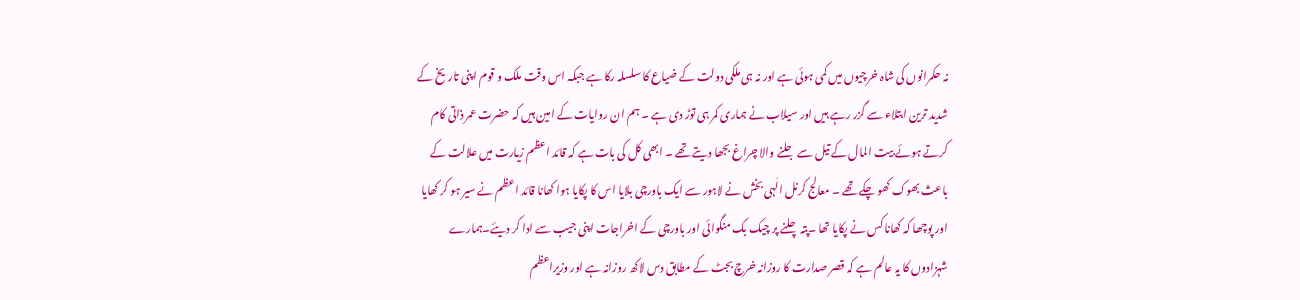نہ حکمرانوں کی شاہ خرچیوں میں کمی ہوئی ہے اور نہ ہی ملکی دولت کے ضیاع کا سلسلہ رکا ہے جبکہ اس وقت ملک و قوم اپنی تاریخ کے شدید ترین ابتلاء سے گزر رہے ہیں اور سیلاب نے ہماری کمر ہی توڑ دی ہے ۔ ہم ان روایات کے امین ہیں کہ حضرت عمر ذاتی کام کرتے ہوئے بیت المال کے تیل سے جلنے والا چراغ بجھا دیتے تھے ۔ ابھی کل کی بات ہے کہ قائد اعظم زیارت میں علالت کے باعث بھوک کھو چکے تھے ۔ معالج کرنل الٰہی بخش نے لاہور سے ایک باورچی بلایا اس کا پکایا ہوا کھانا قائد اعظم نے سیر ہو کر کھایا اور پوچھا کہ کھانا کس نے پکایا تھا ۔پتہ چلنے پر چیک بک منگوائی اور باورچی کے اخراجات اپنی جیب سے ادا کر دیئے۔ہمارے شہزادوں کا یہ عالم ہے کہ قصر صدارت کا روزانہ خرچ بجٹ کے مطابق دس لاکھ روزانہ ہے اور وزیراعظم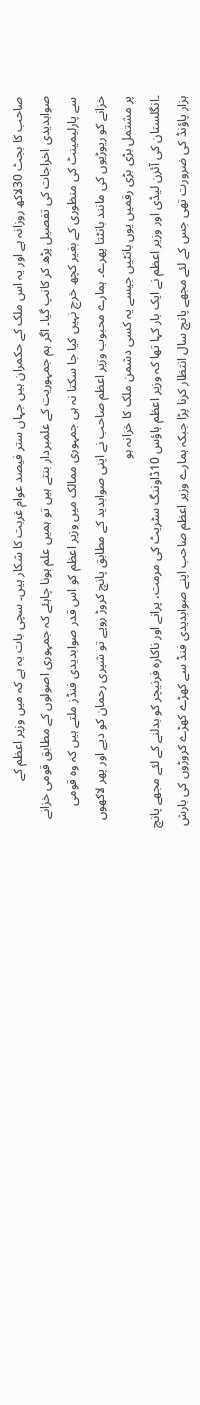صاحب کا بجٹ 30لاکھ روزانہ ہے اور یہ اس ملک کے حکمران ہیں جہاں ستر فیصد عوام غربت کا شکار ہیں۔ سچی بات یہ ہے کہ میں وزیر اعظم کے صوابدیدی اخراجات کی تفصیل پڑھ کر کانپ گیا۔ اگر ہم جمہوریت کے علمبردار بنتے ہیں تو ہمیں علم ہونا چاہئے کہ جمہوری اصولوں کے مطابق قومی خزانے سے پارلیمینٹ کی منظوری کے بغیر کچھ خرچ نہیں کیا جا سکتا نہ ہی جمہوری ممالک میں وزیر اعظم کو اس قدر صوابدیدی فنڈز ملتے ہیں کہ وہ قومی خزانے کو ریوڑیوں کی مانند بانٹتا پھرے۔ ہمارے محبوب وزیر اعظم صاحب نے اپنی صوابدید کے مطابق پانچ کروڑ روپے تو شیری رحمان کو دیے اور پھر لاکھوں پر مشتمل بڑی بڑی رقمیں یوں بانٹیں جیسے یہ کسی دشمن ملک کا خزانہ ہو
۔انگلستان کی آئرن لیڈی اور وزیر اعظم نے ایک بار کہا تھا کہ وزیر اعظم ہاؤس 10ڈاوننگ سٹریٹ کی مرمت، پرانے اور ناکارہ فرنیچر کو بدلنے کے لئے مجھے پانچ ہزار پاؤنڈ کی ضرورت تھی جس کے لئے مجھے پانچ سال انتظار کرنا پڑا جبکہ ہمارے وزیر اعظم صاحب اپنے صوابدیدی فنڈ سے کھڑے کھڑے کروڑوں کی بارش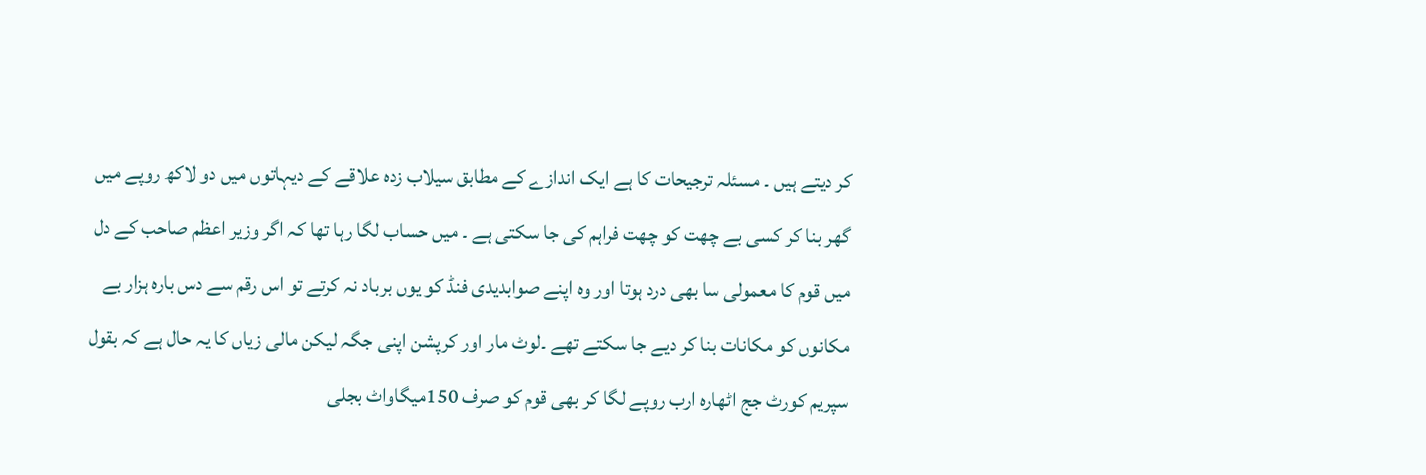کر دیتے ہیں ۔ مسئلہ ترجیحات کا ہے ایک اندازے کے مطابق سیلاب زدہ علاقے کے دیہاتوں میں دو لاکھ روپے میں گھر بنا کر کسی بے چھت کو چھت فراہم کی جا سکتی ہے ۔ میں حساب لگا رہا تھا کہ اگر وزیر اعظم صاحب کے دل میں قوم کا معمولی سا بھی درد ہوتا اور وہ اپنے صوابدیدی فنڈ کو یوں برباد نہ کرتے تو اس رقم سے دس بارہ ہزار بے مکانوں کو مکانات بنا کر دیے جا سکتے تھے ۔لوٹ مار اور کرپشن اپنی جگہ لیکن مالی زیاں کا یہ حال ہے کہ بقول سپریم کورٹ جج اٹھارہ ارب روپے لگا کر بھی قوم کو صرف 150میگاواٹ بجلی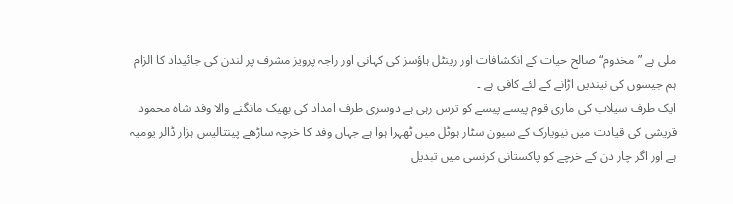ملی ہے ” مخدوم“ صالح حیات کے انکشافات اور رینٹل ہاؤسز کی کہانی اور راجہ پرویز مشرف پر لندن کی جائیداد کا الزام ہم جیسوں کی نیندیں اڑانے کے لئے کافی ہے ۔
ایک طرف سیلاب کی ماری قوم پیسے پیسے کو ترس رہی ہے دوسری طرف امداد کی بھیک مانگنے والا وفد شاہ محمود قریشی کی قیادت میں نیویارک کے سیون سٹار ہوٹل میں ٹھہرا ہوا ہے جہاں وفد کا خرچہ ساڑھے پینتالیس ہزار ڈالر یومیہ ہے اور اگر چار دن کے خرچے کو پاکستانی کرنسی میں تبدیل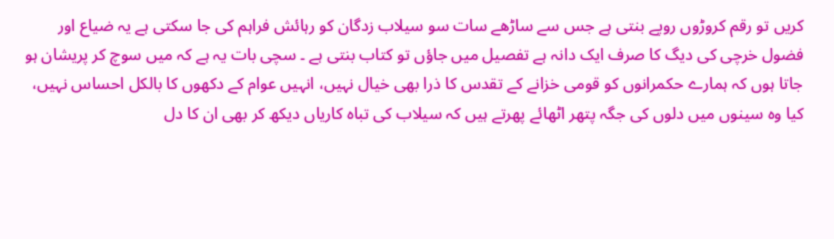کریں تو رقم کروڑوں روپے بنتی ہے جس سے ساڑھے سات سو سیلاب زدگان کو رہائش فراہم کی جا سکتی ہے یہ ضیاع اور فضول خرچی کی دیگ کا صرف ایک دانہ ہے تفصیل میں جاؤں تو کتاب بنتی ہے ۔ سچی بات یہ ہے کہ میں سوچ کر پریشان ہو جاتا ہوں کہ ہمارے حکمرانوں کو قومی خزانے کے تقدس کا ذرا بھی خیال نہیں، انہیں عوام کے دکھوں کا بالکل احساس نہیں، کیا وہ سینوں میں دلوں کی جگہ پتھر اٹھائے پھرتے ہیں کہ سیلاب کی تباہ کاریاں دیکھ کر بھی ان کا دل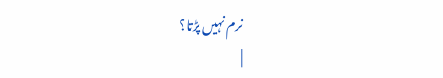نرم نہیں پڑتا؟
|